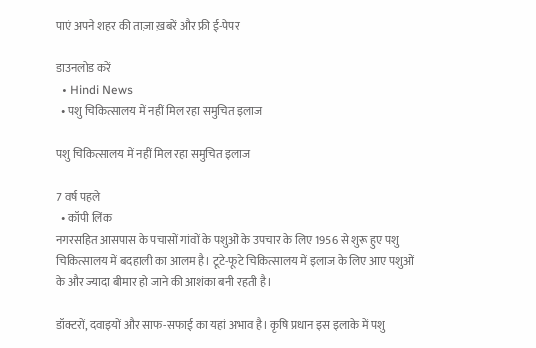पाएं अपने शहर की ताज़ा ख़बरें और फ्री ई-पेपर

डाउनलोड करें
  • Hindi News
  • पशु चिकित्सालय में नहीं मिल रहा समुचित इलाज

पशु चिकित्सालय में नहीं मिल रहा समुचित इलाज

7 वर्ष पहले
  • कॉपी लिंक
नगरसहित आसपास के पचासों गांवों के पशुओं के उपचार के लिए 1956 से शुरू हुए पशु चिकित्सालय में बदहाली का आलम है। टूटे-फूटे चिकित्सालय में इलाज के लिए आए पशुओं के और ज्यादा बीमार हो जाने की आशंका बनी रहती है।

डॉक्टरों, दवाइयों और साफ-सफाई का यहां अभाव है। कृषि प्रधान इस इलाके में पशु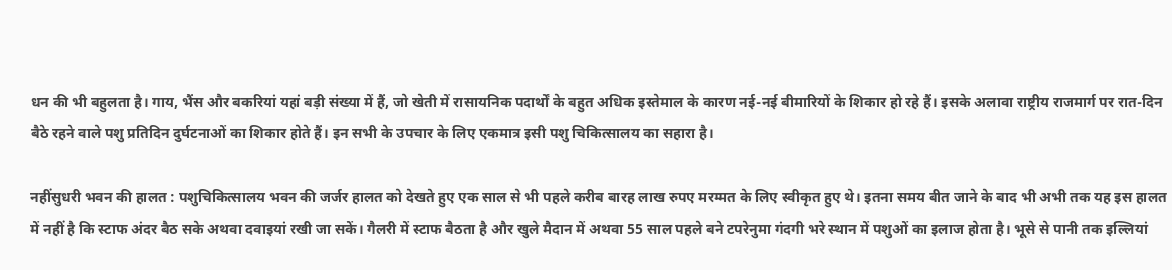धन की भी बहुलता है। गाय, भैंस और बकरियां यहां बड़ी संख्या में हैं, जो खेती में रासायनिक पदार्थों के बहुत अधिक इस्तेमाल के कारण नई-नई बीमारियों के शिकार हो रहे हैं। इसके अलावा राष्ट्रीय राजमार्ग पर रात-दिन बैठे रहने वाले पशु प्रतिदिन दुर्घटनाओं का शिकार होते हैं। इन सभी के उपचार के लिए एकमात्र इसी पशु चिकित्सालय का सहारा है।

नहींसुधरी भवन की हालत : पशुचिकित्सालय भवन की जर्जर हालत को देखते हुए एक साल से भी पहले करीब बारह लाख रुपए मरम्मत के लिए स्वीकृत हुए थे। इतना समय बीत जाने के बाद भी अभी तक यह इस हालत में नहीं है कि स्टाफ अंदर बैठ सके अथवा दवाइयां रखी जा सकें। गैलरी में स्टाफ बैठता है और खुले मैदान में अथवा 55 साल पहले बने टपरेनुमा गंदगी भरे स्थान में पशुओं का इलाज होता है। भूसे से पानी तक इल्लियां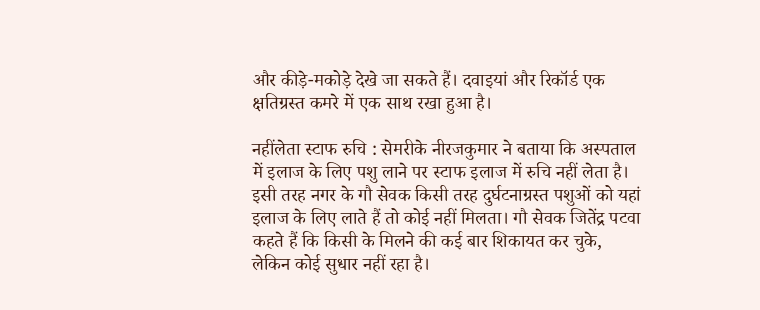और कीड़े-मकोड़े देखे जा सकते हैं। दवाइयां और रिकॉर्ड एक क्षतिग्रस्त कमरे में एक साथ रखा हुआ है।

नहींलेता स्टाफ रुचि : सेमरीके नीरजकुमार ने बताया कि अस्पताल में इलाज के लिए पशु लाने पर स्टाफ इलाज में रुचि नहीं लेता है। इसी तरह नगर के गौ सेवक किसी तरह दुर्घटनाग्रस्त पशुओं को यहां इलाज के लिए लाते हैं तो कोई नहीं मिलता। गौ सेवक जितेंद्र पटवा कहते हैं कि किसी के मिलने की कई बार शिकायत कर चुके, लेकिन कोई सुधार नहीं रहा है।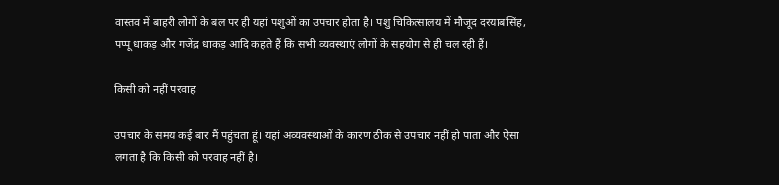वास्तव में बाहरी लोगों के बल पर ही यहां पशुओं का उपचार होता है। पशु चिकित्सालय में मौजूद दरयाबसिंह, पप्पू धाकड़ और गजेंद्र धाकड़ आदि कहते हैं कि सभी व्यवस्थाएं लोगों के सहयोग से ही चल रही हैं।

किसी को नहीं परवाह

उपचार के समय कई बार मैं पहुंचता हूं। यहां अव्यवस्थाओं के कारण ठीक से उपचार नहीं हो पाता और ऐसा लगता है कि किसी को परवाह नहीं है।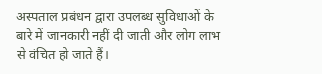अस्पताल प्रबंधन द्वारा उपलब्ध सुविधाओं के बारे में जानकारी नहीं दी जाती और लोग लाभ से वंचित हो जाते हैं।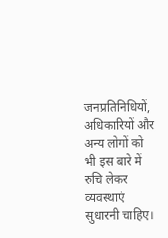जनप्रतिनिधियों, अधिकारियों और अन्य लोगों को भी इस बारे में रुचि लेकर व्यवस्थाएं सुधारनी चाहिए।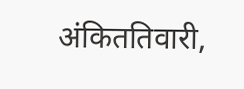अंकिततिवारी,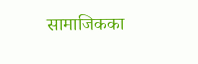सामाजिकका